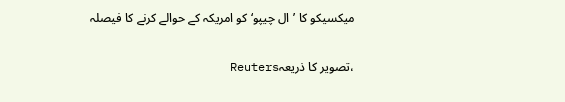میکسیکو کا ’ال چیپو‘ کو امریکہ کے حوالے کرنے کا فیصلہ

،تصویر کا ذریعہReuters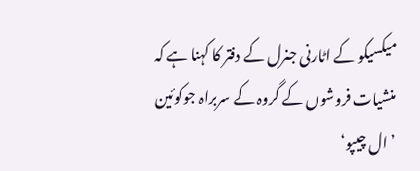میکسیکو کے اٹارنی جنرل کے دفتر کا کہنا ہے کہ منشیات فروشوں کے گروہ کے سربراہ جوکوئین ’ال چیپو‘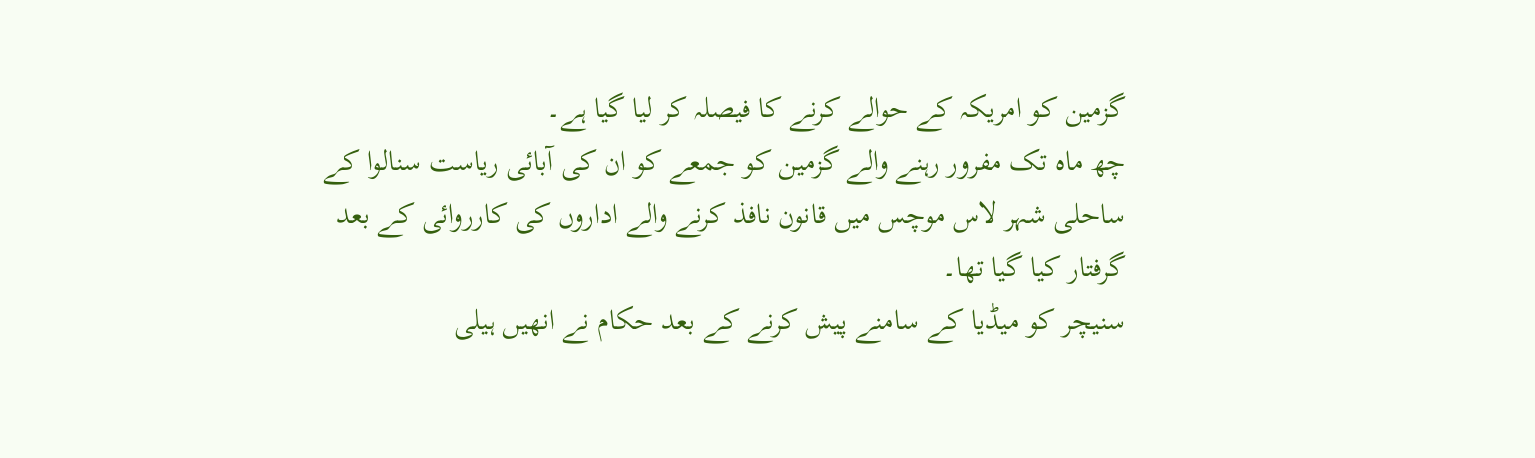گزمین کو امریکہ کے حوالے کرنے کا فیصلہ کر لیا گیا ہے۔
چھ ماہ تک مفرور رہنے والے گزمین کو جمعے کو ان کی آبائی ریاست سنالوا کے ساحلی شہر لاس موچس میں قانون نافذ کرنے والے اداروں کی کارروائی کے بعد گرفتار کیا گیا تھا۔
سنیچر کو میڈیا کے سامنے پیش کرنے کے بعد حکام نے انھیں ہیلی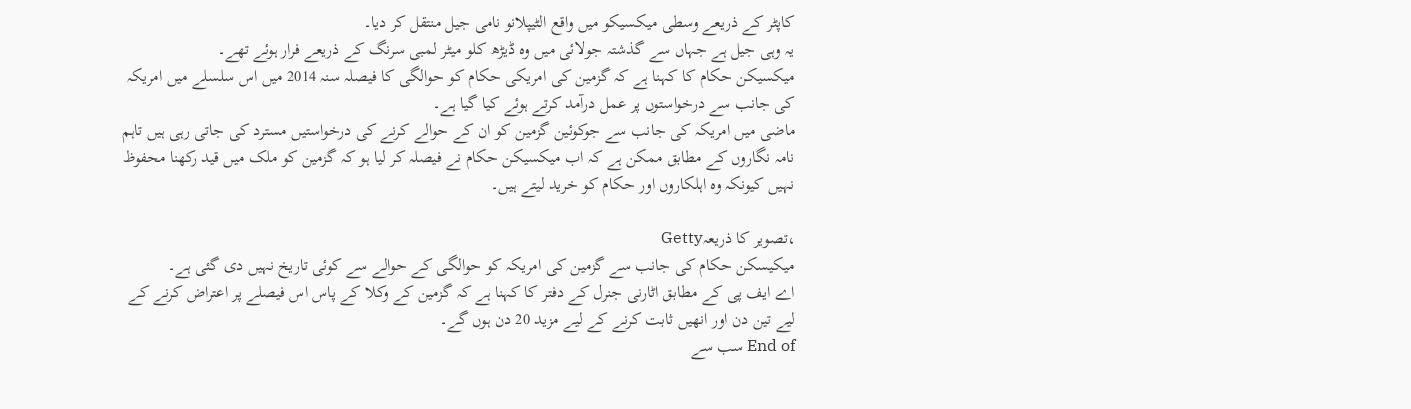کاپٹر کے ذریعے وسطی میکسیکو میں واقع الٹیپلانو نامی جیل منتقل کر دیا۔
یہ وہی جیل ہے جہاں سے گذشتہ جولائی میں وہ ڈیڑھ کلو میٹر لمبی سرنگ کے ذریعے فرار ہوئے تھے۔
میکسیکن حکام کا کہنا ہے کہ گزمین کی امریکی حکام کو حوالگی کا فیصلہ سنہ 2014 میں اس سلسلے میں امریکہ کی جانب سے درخواستوں پر عمل درآمد کرتے ہوئے کیا گیا ہے۔
ماضی میں امریکہ کی جانب سے جوکوئین گزمین کو ان کے حوالے کرنے کی درخواستیں مسترد کی جاتی رہی ہیں تاہم نامہ نگاروں کے مطابق ممکن ہے کہ اب میکسیکن حکام نے فیصلہ کر لیا ہو کہ گزمین کو ملک میں قید رکھنا محفوظ نہیں کیونکہ وہ اہلکاروں اور حکام کو خرید لیتے ہیں۔

،تصویر کا ذریعہGetty
میکیسکن حکام کی جانب سے گزمین کی امریکہ کو حوالگی کے حوالے سے کوئی تاریخ نہیں دی گئی ہے۔
اے ایف پی کے مطابق اٹارنی جنرل کے دفتر کا کہنا ہے کہ گزمین کے وکلا کے پاس اس فیصلے پر اعتراض کرنے کے لیے تین دن اور انھیں ثابت کرنے کے لیے مزید 20 دن ہوں گے۔
End of سب سے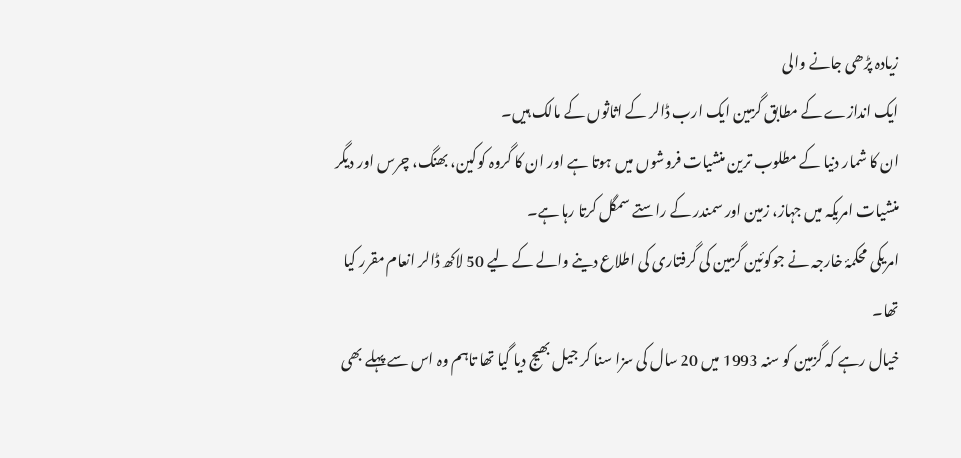زیادہ پڑھی جانے والی
ایک اندازے کے مطابق گزمین ایک ارب ڈالر کے اثاثوں کے مالک ہیں۔
ان کا شمار دنیا کے مطلوب ترین منشیات فروشوں میں ہوتا ہے اور ان کا گروہ کوکین، بھنگ، چرس اور دیگر منشیات امریکہ میں جہاز، زمین اور سمندر کے راستے سمگل کرتا رہا ہے۔
امریکی محکمۂ خارجہ نے جوکوئین گزمین کی گرفتاری کی اطلاع دینے والے کے لیے 50 لاکھ ڈالر انعام مقرر کیا تھا۔
خیال رہے کہ گزمین کو سنہ 1993 میں 20 سال کی سزا سنا کر جیل بھیج دیا گیا تھا تاہم وہ اس سے پہلے بھی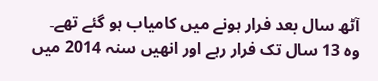آٹھ سال بعد فرار ہونے میں کامیاب ہو گئے تھے۔
وہ 13 سال تک فرار رہے اور انھیں سنہ 2014 میں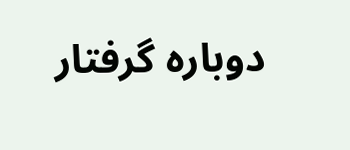دوبارہ گرفتار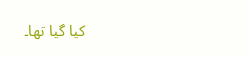کیا گیا تھا۔